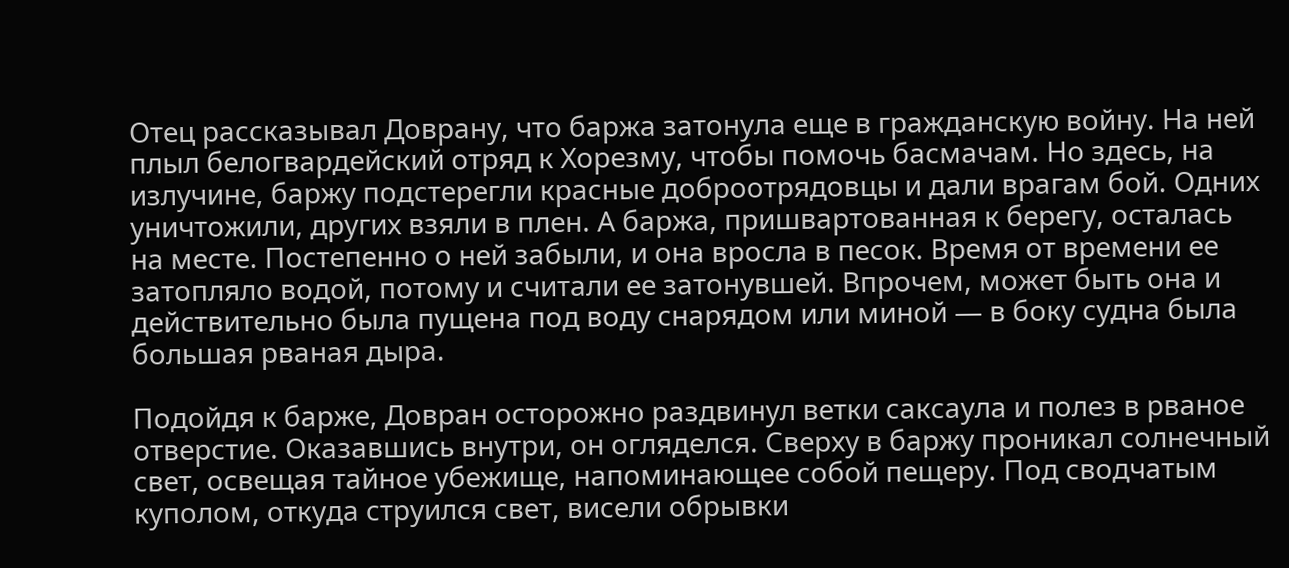Отец рассказывал Доврану, что баржа затонула еще в гражданскую войну. На ней плыл белогвардейский отряд к Хорезму, чтобы помочь басмачам. Но здесь, на излучине, баржу подстерегли красные доброотрядовцы и дали врагам бой. Одних уничтожили, других взяли в плен. А баржа, пришвартованная к берегу, осталась на месте. Постепенно о ней забыли, и она вросла в песок. Время от времени ее затопляло водой, потому и считали ее затонувшей. Впрочем, может быть она и действительно была пущена под воду снарядом или миной — в боку судна была большая рваная дыра.

Подойдя к барже, Довран осторожно раздвинул ветки саксаула и полез в рваное отверстие. Оказавшись внутри, он огляделся. Сверху в баржу проникал солнечный свет, освещая тайное убежище, напоминающее собой пещеру. Под сводчатым куполом, откуда струился свет, висели обрывки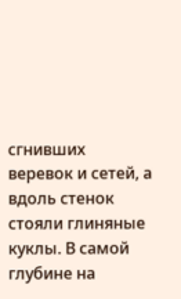сгнивших веревок и сетей, а вдоль стенок стояли глиняные куклы. В самой глубине на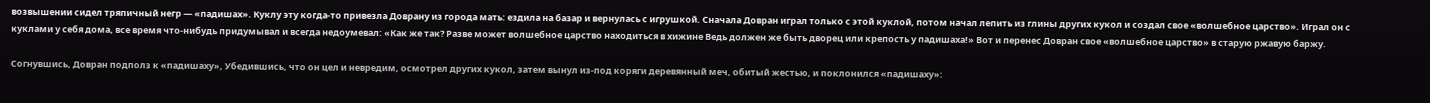возвышении сидел тряпичный негр — «падишах». Куклу эту когда-то привезла Доврану из города мать: ездила на базар и вернулась с игрушкой. Сначала Довран играл только с этой куклой, потом начал лепить из глины других кукол и создал свое «волшебное царство». Играл он с куклами у себя дома, все время что-нибудь придумывал и всегда недоумевал: «Как же так? Разве может волшебное царство находиться в хижине Ведь должен же быть дворец или крепость у падишаха!» Вот и перенес Довран свое «волшебное царство» в старую ржавую баржу.

Согнувшись, Довран подполз к «падишаху», Убедившись, что он цел и невредим, осмотрел других кукол, затем вынул из-под коряги деревянный меч, обитый жестью, и поклонился «падишаху»: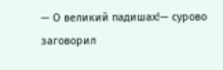— О великий падишах!— сурово заговорил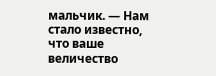мальчик. — Нам стало известно, что ваше величество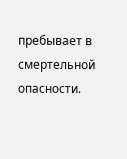пребывает в смертельной опасности.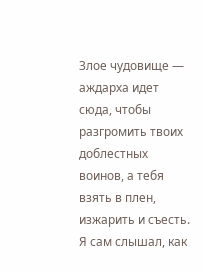Злое чудовище — аждарха идет сюда, чтобы разгромить твоих доблестных воинов, а тебя взять в плен, изжарить и съесть. Я сам слышал, как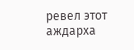ревел этот аждарха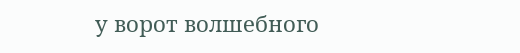у ворот волшебного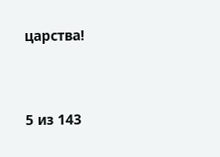царства!



5 из 143